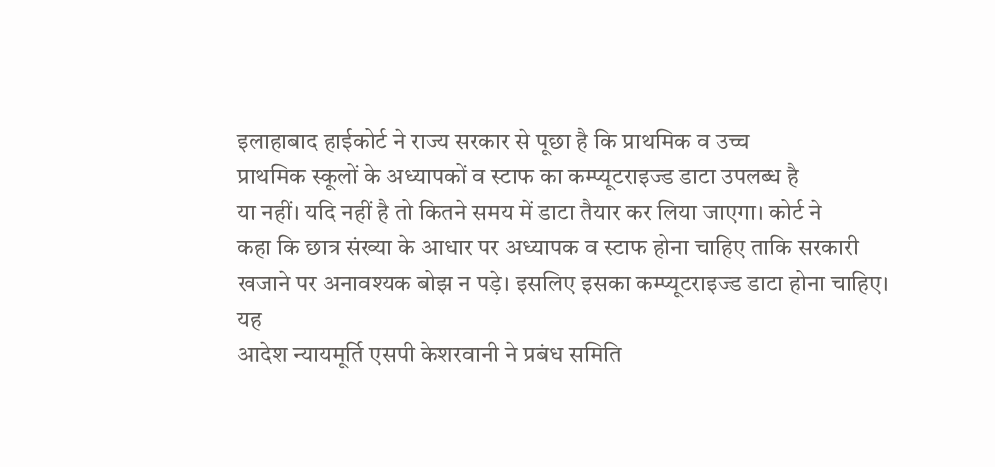इलाहाबाद हाईकोर्ट ने राज्य सरकार से पूछा है कि प्राथमिक व उच्च
प्राथमिक स्कूलों के अध्यापकों व स्टाफ का कम्प्यूटराइज्ड डाटा उपलब्ध है
या नहीं। यदि नहीं है तो कितने समय में डाटा तैयार कर लिया जाएगा। कोर्ट ने
कहा कि छात्र संख्या के आधार पर अध्यापक व स्टाफ होना चाहिए ताकि सरकारी
खजाने पर अनावश्यक बोझ न पड़े। इसलिए इसका कम्प्यूटराइज्ड डाटा होना चाहिए।
यह
आदेश न्यायमूर्ति एसपी केशरवानी ने प्रबंध समिति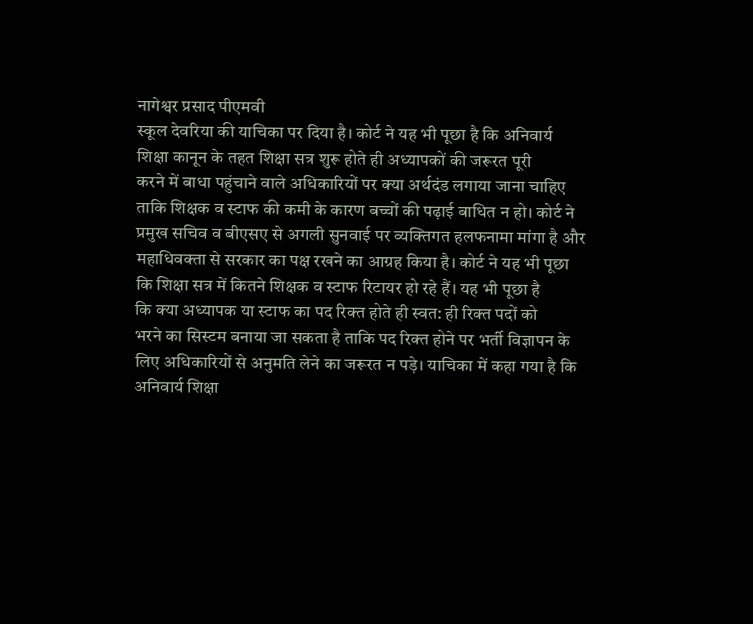नागेश्वर प्रसाद पीएमवी
स्कूल देवरिया की याचिका पर दिया है। कोर्ट ने यह भी पूछा है कि अनिवार्य
शिक्षा कानून के तहत शिक्षा सत्र शुरू होते ही अध्यापकों की जरूरत पूरी
करने में बाधा पहुंचाने वाले अधिकारियों पर क्या अर्थदंड लगाया जाना चाहिए
ताकि शिक्षक व स्टाफ की कमी के कारण बच्चों की पढ़ाई बाधित न हो। कोर्ट ने
प्रमुख सचिव व बीएसए से अगली सुनवाई पर व्यक्तिगत हलफनामा मांगा है और
महाधिवक्ता से सरकार का पक्ष रखने का आग्रह किया है। कोर्ट ने यह भी पूछा
कि शिक्षा सत्र में कितने शिक्षक व स्टाफ रिटायर हो रहे हैं। यह भी पूछा है
कि क्या अध्यापक या स्टाफ का पद रिक्त होते ही स्वत: ही रिक्त पदों को
भरने का सिस्टम बनाया जा सकता है ताकि पद रिक्त होने पर भर्ती विज्ञापन के
लिए अधिकारियों से अनुमति लेने का जरूरत न पड़े। याचिका में कहा गया है कि
अनिवार्य शिक्षा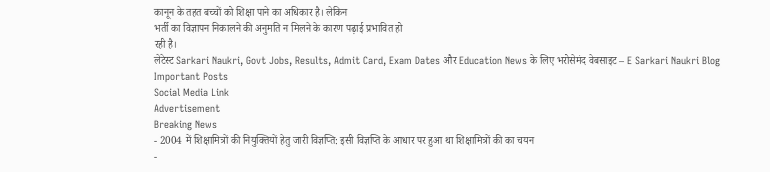कानून के तहत बच्चों को शिक्षा पाने का अधिकार है। लेकिन
भर्ती का विज्ञापन निकालने की अनुमति न मिलने के कारण पढ़ाई प्रभावित हो
रही है।
लेटेस्ट Sarkari Naukri, Govt Jobs, Results, Admit Card, Exam Dates और Education News के लिए भरोसेमंद वेबसाइट – E Sarkari Naukri Blog
Important Posts
Social Media Link
Advertisement
Breaking News
- 2004 में शिक्षामित्रों की नियुक्तियों हेतु जारी विज्ञप्ति: इसी विज्ञप्ति के आधार पर हुआ था शिक्षामित्रों की का चयन
-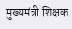मुख्यमंत्री शिक्षक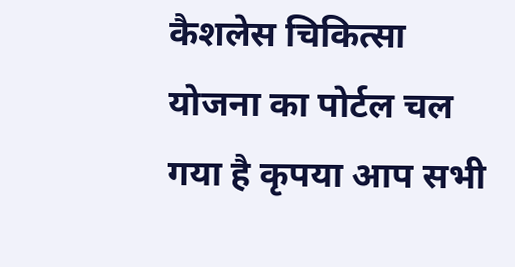कैशलेस चिकित्सा योजना का पोर्टल चल गया है कृपया आप सभी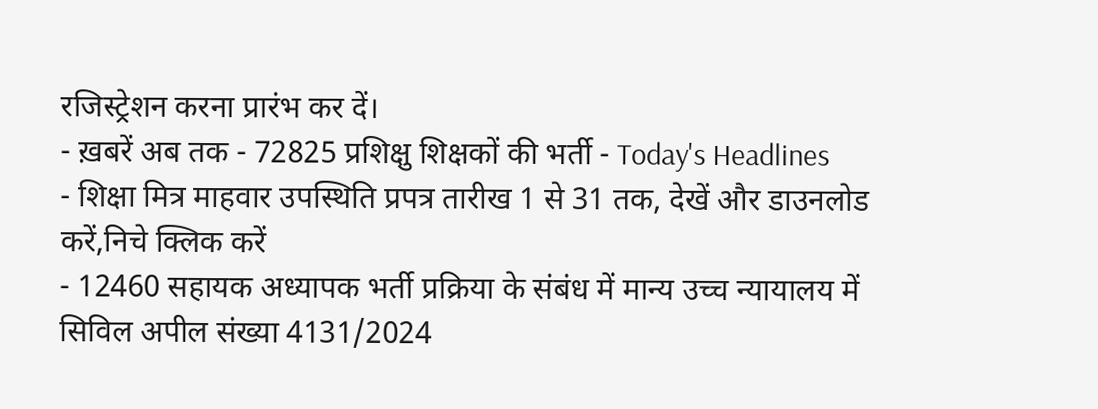रजिस्ट्रेशन करना प्रारंभ कर दें।
- ख़बरें अब तक - 72825 प्रशिक्षु शिक्षकों की भर्ती - Today's Headlines
- शिक्षा मित्र माहवार उपस्थिति प्रपत्र तारीख 1 से 31 तक, देखें और डाउनलोड करें,निचे क्लिक करें
- 12460 सहायक अध्यापक भर्ती प्रक्रिया के संबंध में मान्य उच्च न्यायालय में सिविल अपील संख्या 4131/2024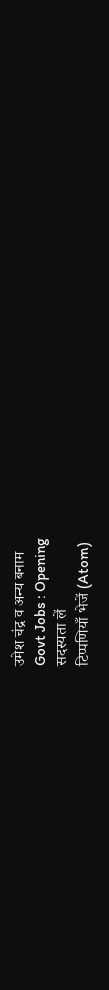उमेश चंद्र व अन्य बनाम
Govt Jobs : Opening
सदस्यता लें
टिप्पणियाँ भेजें (Atom)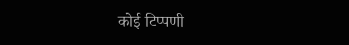कोई टिप्पणी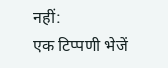नहीं:
एक टिप्पणी भेजें